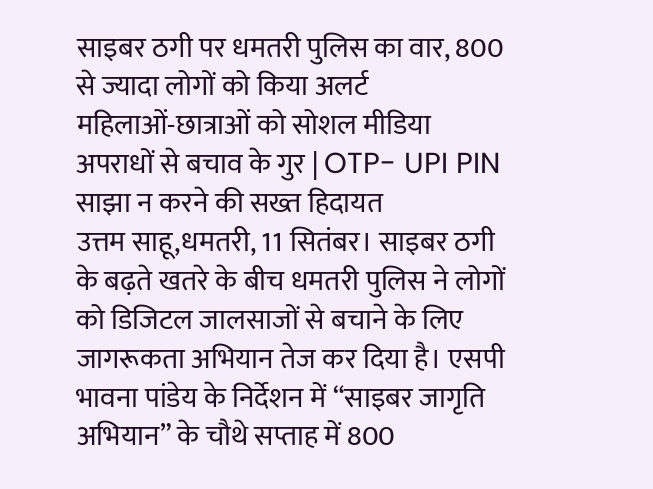साइबर ठगी पर धमतरी पुलिस का वार, 800 से ज्यादा लोगों को किया अलर्ट
महिलाओं-छात्राओं को सोशल मीडिया अपराधों से बचाव के गुर | OTP- UPI PIN साझा न करने की सख्त हिदायत
उत्तम साहू,धमतरी, 11 सितंबर। साइबर ठगी के बढ़ते खतरे के बीच धमतरी पुलिस ने लोगों को डिजिटल जालसाजों से बचाने के लिए जागरूकता अभियान तेज कर दिया है। एसपी भावना पांडेय के निर्देशन में “साइबर जागृति अभियान” के चौथे सप्ताह में 800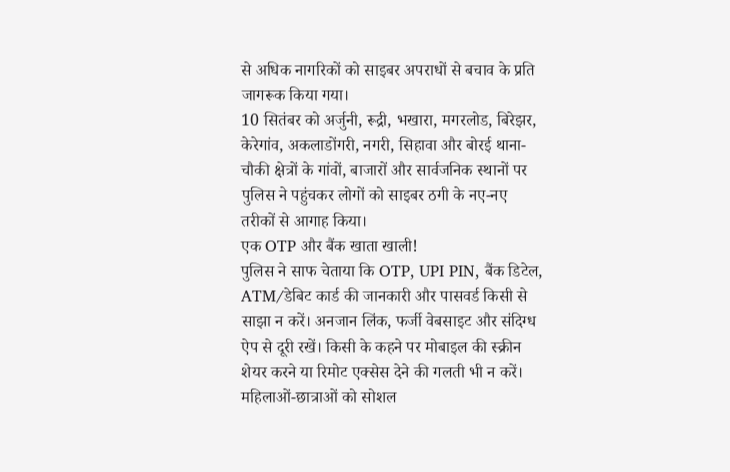से अधिक नागरिकों को साइबर अपराधों से बचाव के प्रति जागरूक किया गया।
10 सितंबर को अर्जुनी, रूद्री, भखारा, मगरलोड, बिरेझर, केरेगांव, अकलाडोंगरी, नगरी, सिहावा और बोरई थाना-चौकी क्षेत्रों के गांवों, बाजारों और सार्वजनिक स्थानों पर पुलिस ने पहुंचकर लोगों को साइबर ठगी के नए-नए तरीकों से आगाह किया।
एक OTP और बैंक खाता खाली!
पुलिस ने साफ चेताया कि OTP, UPI PIN, बैंक डिटेल, ATM/डेबिट कार्ड की जानकारी और पासवर्ड किसी से साझा न करें। अनजान लिंक, फर्जी वेबसाइट और संदिग्ध ऐप से दूरी रखें। किसी के कहने पर मोबाइल की स्क्रीन शेयर करने या रिमोट एक्सेस देने की गलती भी न करें।
महिलाओं-छात्राओं को सोशल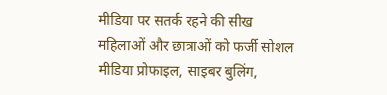मीडिया पर सतर्क रहने की सीख
महिलाओं और छात्राओं को फर्जी सोशल मीडिया प्रोफाइल, साइबर बुलिंग,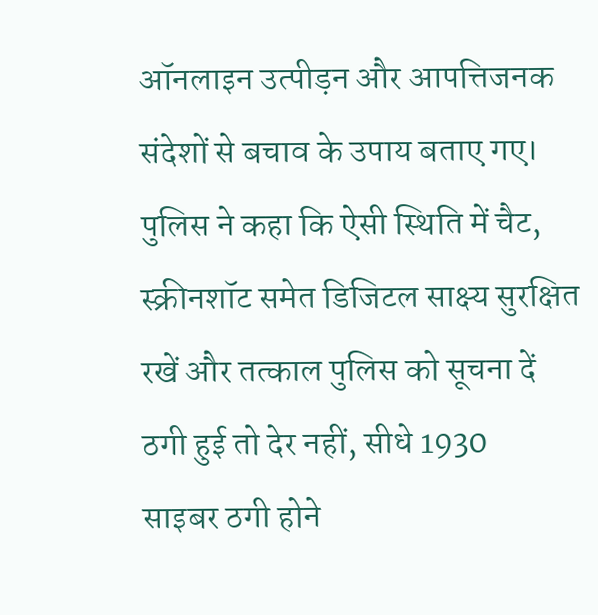ऑनलाइन उत्पीड़न और आपत्तिजनक संदेशों से बचाव के उपाय बताए गए। पुलिस ने कहा कि ऐसी स्थिति में चैट, स्क्रीनशॉट समेत डिजिटल साक्ष्य सुरक्षित रखें और तत्काल पुलिस को सूचना दें
ठगी हुई तो देर नहीं, सीधे 1930
साइबर ठगी होने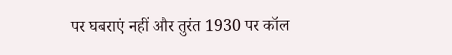पर घबराएं नहीं और तुरंत 1930 पर कॉल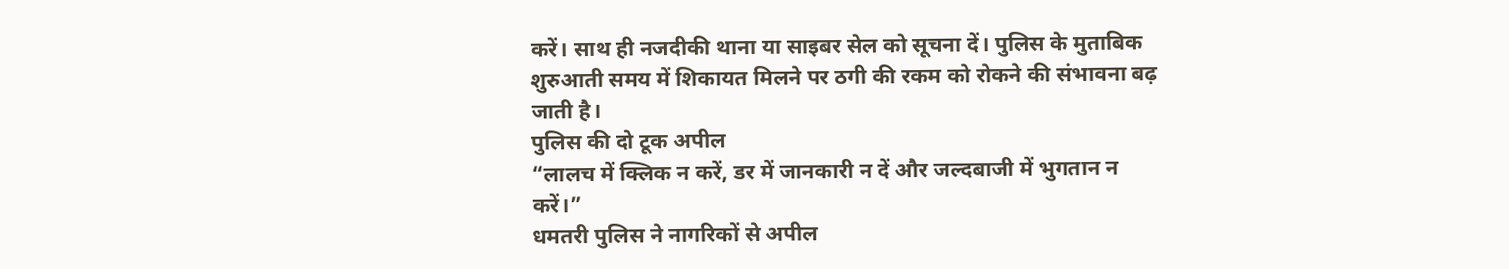करें। साथ ही नजदीकी थाना या साइबर सेल को सूचना दें। पुलिस के मुताबिक शुरुआती समय में शिकायत मिलने पर ठगी की रकम को रोकने की संभावना बढ़ जाती है।
पुलिस की दो टूक अपील
“लालच में क्लिक न करें, डर में जानकारी न दें और जल्दबाजी में भुगतान न करें।”
धमतरी पुलिस ने नागरिकों से अपील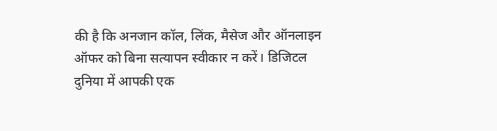की है कि अनजान कॉल, लिंक, मैसेज और ऑनलाइन ऑफर को बिना सत्यापन स्वीकार न करें। डिजिटल दुनिया में आपकी एक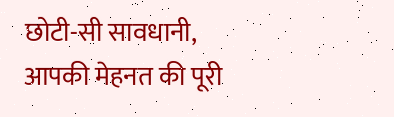छोटी-सी सावधानी, आपकी मेहनत की पूरी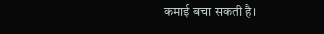कमाई बचा सकती है।